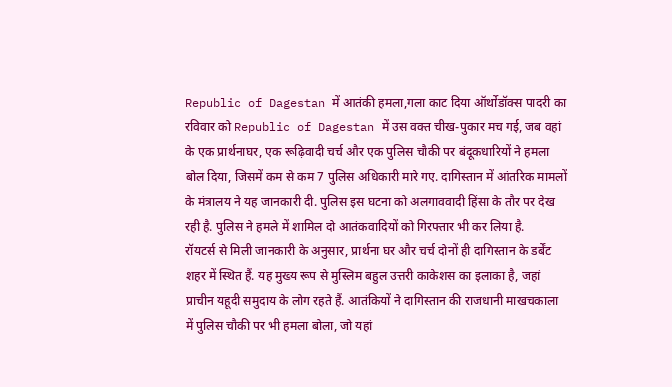Republic of Dagestan में आतंकी हमला,गला काट दिया ऑर्थोडॉक्स पादरी का
रविवार को Republic of Dagestan में उस वक्त चीख-पुकार मच गई, जब वहां के एक प्रार्थनाघर, एक रूढ़िवादी चर्च और एक पुलिस चौकी पर बंदूकधारियों ने हमला बोल दिया, जिसमें कम से कम 7 पुलिस अधिकारी मारे गए. दागिस्तान में आंतरिक मामलों के मंत्रालय ने यह जानकारी दी. पुलिस इस घटना को अलगाववादी हिंसा के तौर पर देख रही है. पुलिस ने हमले में शामिल दो आतंकवादियों को गिरफ्तार भी कर लिया है.
रॉयटर्स से मिली जानकारी के अनुसार, प्रार्थना घर और चर्च दोनों ही दागिस्तान के डर्बेंट शहर में स्थित हैं. यह मुख्य रूप से मुस्लिम बहुल उत्तरी काकेशस का इलाका है, जहां प्राचीन यहूदी समुदाय के लोग रहते हैं. आतंकियों ने दागिस्तान की राजधानी माखचकाला में पुलिस चौकी पर भी हमला बोला, जो यहां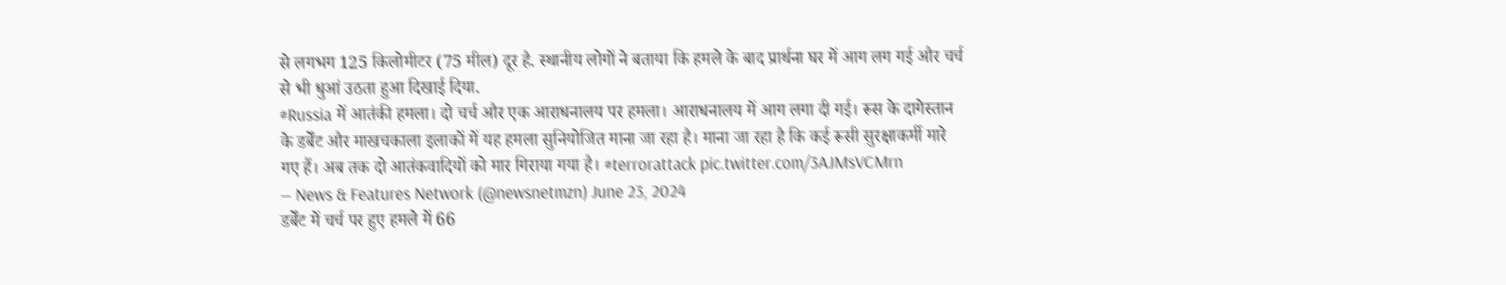से लगभग 125 किलोमीटर (75 मील) दूर है. स्थानीय लोगों ने बताया कि हमले के बाद प्रार्थना घर में आग लग गई और चर्च से भी धुआं उठता हुआ दिखाई दिया.
#Russia में आतंकी हमला। दो चर्च और एक आराधनालय पर हमला। आराधनालय में आग लगा दी गई। रूस के दागेस्तान के डर्बेंट और माखचकाला इलाकों में यह हमला सुनियोजित माना जा रहा है। माना जा रहा है कि कई रूसी सुरक्षाकर्मी मारे गए हैं। अब तक दो आतंकवादियों को मार गिराया गया है। #terrorattack pic.twitter.com/3AJMsVCMrn
— News & Features Network (@newsnetmzn) June 23, 2024
डर्बेंट में चर्च पर हुए हमले में 66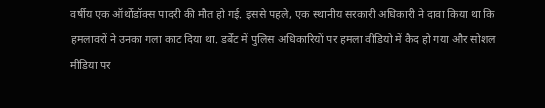वर्षीय एक ऑर्थोडॉक्स पादरी की मौत हो गई. इससे पहले, एक स्थानीय सरकारी अधिकारी ने दावा किया था कि हमलावरों ने उनका गला काट दिया था. डर्बेंट में पुलिस अधिकारियों पर हमला वीडियो में कैद हो गया और सोशल मीडिया पर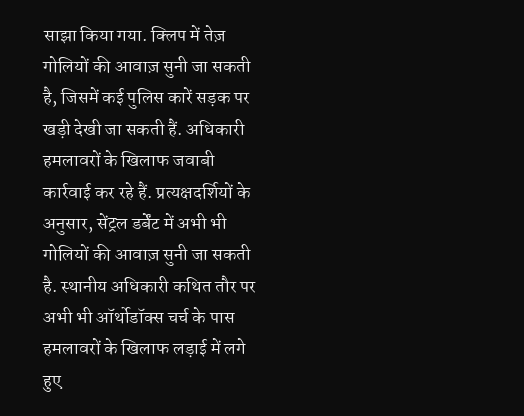साझा किया गया. क्लिप में तेज़ गोलियों की आवाज़ सुनी जा सकती है, जिसमें कई पुलिस कारें सड़क पर खड़ी देखी जा सकती हैं. अधिकारी हमलावरों के खिलाफ जवाबी कार्रवाई कर रहे हैं. प्रत्यक्षदर्शियों के अनुसार, सेंट्रल डर्बेंट में अभी भी गोलियों की आवाज़ सुनी जा सकती है. स्थानीय अधिकारी कथित तौर पर अभी भी ऑर्थोडॉक्स चर्च के पास हमलावरों के खिलाफ लड़ाई में लगे हुए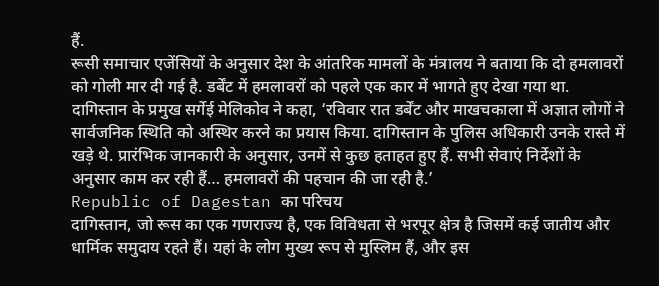हैं.
रूसी समाचार एजेंसियों के अनुसार देश के आंतरिक मामलों के मंत्रालय ने बताया कि दो हमलावरों को गोली मार दी गई है. डर्बेंट में हमलावरों को पहले एक कार में भागते हुए देखा गया था. दागिस्तान के प्रमुख सर्गेई मेलिकोव ने कहा, ‘रविवार रात डर्बेंट और माखचकाला में अज्ञात लोगों ने सार्वजनिक स्थिति को अस्थिर करने का प्रयास किया. दागिस्तान के पुलिस अधिकारी उनके रास्ते में खड़े थे. प्रारंभिक जानकारी के अनुसार, उनमें से कुछ हताहत हुए हैं. सभी सेवाएं निर्देशों के अनुसार काम कर रही हैं… हमलावरों की पहचान की जा रही है.’
Republic of Dagestan का परिचय
दागिस्तान, जो रूस का एक गणराज्य है, एक विविधता से भरपूर क्षेत्र है जिसमें कई जातीय और धार्मिक समुदाय रहते हैं। यहां के लोग मुख्य रूप से मुस्लिम हैं, और इस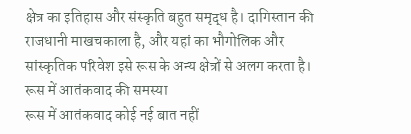क्षेत्र का इतिहास और संस्कृति बहुत समृद्ध है। दागिस्तान की राजधानी माखचकाला है, और यहां का भौगोलिक और सांस्कृतिक परिवेश इसे रूस के अन्य क्षेत्रों से अलग करता है।
रूस में आतंकवाद की समस्या
रूस में आतंकवाद कोई नई बात नहीं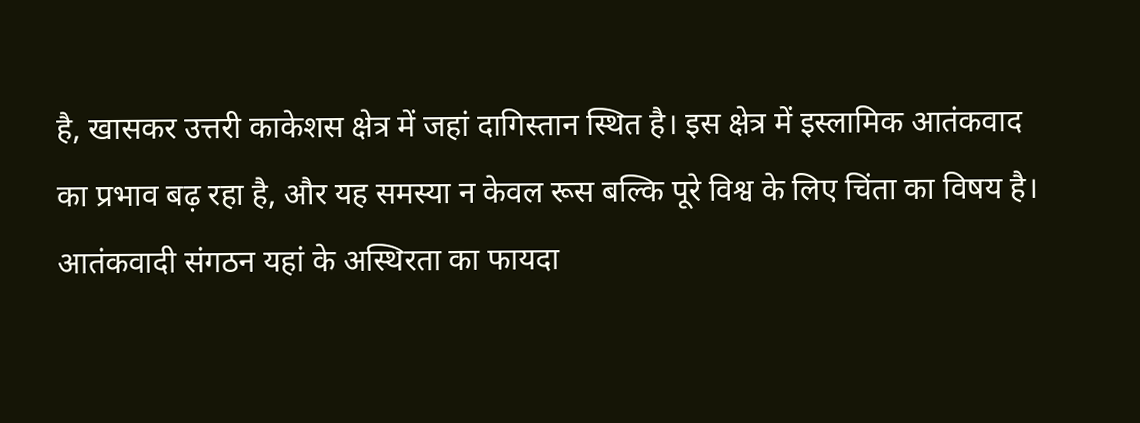है, खासकर उत्तरी काकेशस क्षेत्र में जहां दागिस्तान स्थित है। इस क्षेत्र में इस्लामिक आतंकवाद का प्रभाव बढ़ रहा है, और यह समस्या न केवल रूस बल्कि पूरे विश्व के लिए चिंता का विषय है। आतंकवादी संगठन यहां के अस्थिरता का फायदा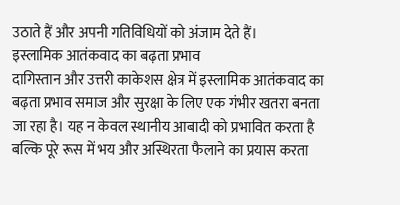उठाते हैं और अपनी गतिविधियों को अंजाम देते हैं।
इस्लामिक आतंकवाद का बढ़ता प्रभाव
दागिस्तान और उत्तरी काकेशस क्षेत्र में इस्लामिक आतंकवाद का बढ़ता प्रभाव समाज और सुरक्षा के लिए एक गंभीर खतरा बनता जा रहा है। यह न केवल स्थानीय आबादी को प्रभावित करता है बल्कि पूरे रूस में भय और अस्थिरता फैलाने का प्रयास करता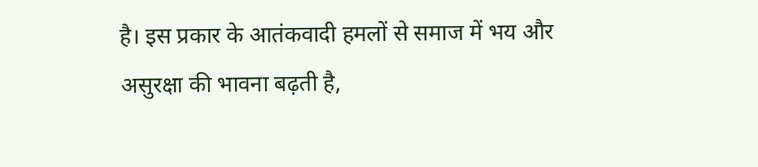है। इस प्रकार के आतंकवादी हमलों से समाज में भय और असुरक्षा की भावना बढ़ती है,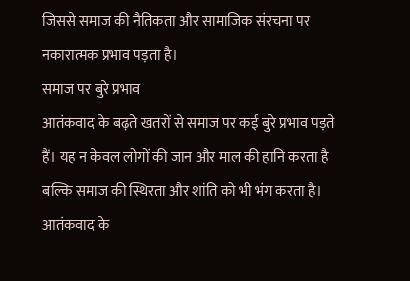जिससे समाज की नैतिकता और सामाजिक संरचना पर नकारात्मक प्रभाव पड़ता है।
समाज पर बुरे प्रभाव
आतंकवाद के बढ़ते खतरों से समाज पर कई बुरे प्रभाव पड़ते हैं। यह न केवल लोगों की जान और माल की हानि करता है बल्कि समाज की स्थिरता और शांति को भी भंग करता है। आतंकवाद के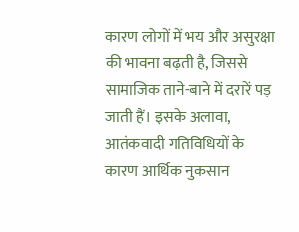कारण लोगों में भय और असुरक्षा की भावना बढ़ती है, जिससे सामाजिक ताने-बाने में दरारें पड़ जाती हैं। इसके अलावा, आतंकवादी गतिविधियों के कारण आर्थिक नुकसान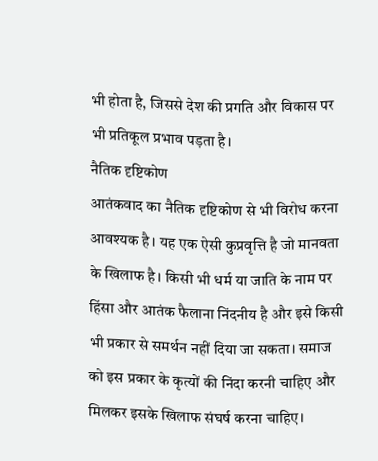भी होता है, जिससे देश की प्रगति और विकास पर भी प्रतिकूल प्रभाव पड़ता है।
नैतिक दृष्टिकोण
आतंकवाद का नैतिक दृष्टिकोण से भी विरोध करना आवश्यक है। यह एक ऐसी कुप्रवृत्ति है जो मानवता के खिलाफ है। किसी भी धर्म या जाति के नाम पर हिंसा और आतंक फैलाना निंदनीय है और इसे किसी भी प्रकार से समर्थन नहीं दिया जा सकता। समाज को इस प्रकार के कृत्यों की निंदा करनी चाहिए और मिलकर इसके खिलाफ संघर्ष करना चाहिए।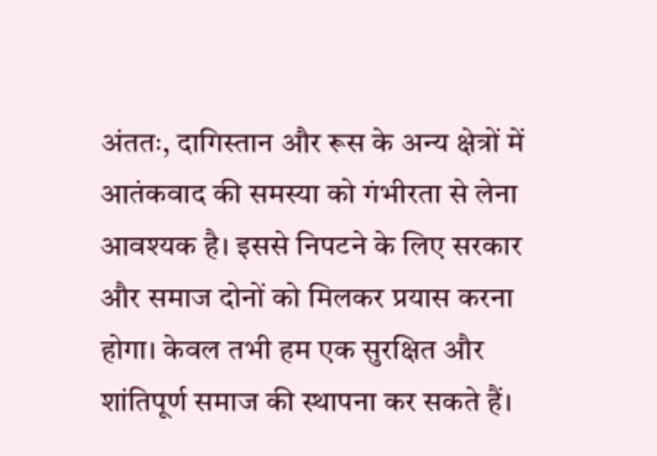अंततः, दागिस्तान और रूस के अन्य क्षेत्रों में आतंकवाद की समस्या को गंभीरता से लेना आवश्यक है। इससे निपटने के लिए सरकार और समाज दोनों को मिलकर प्रयास करना होगा। केवल तभी हम एक सुरक्षित और शांतिपूर्ण समाज की स्थापना कर सकते हैं।